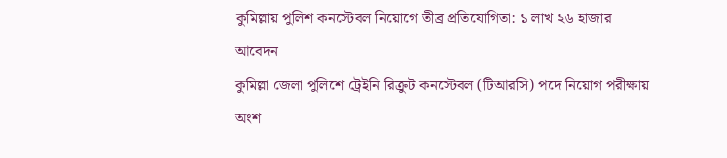কুমিল্লায় পুলিশ কনস্টেবল নিয়োগে তীব্র প্রতিযোগিতা: ১ লাখ ২৬ হাজার আবেদন
কুমিল্লা জেলা পুলিশে ট্রেইনি রিক্রুট কনস্টেবল (টিআরসি) পদে নিয়োগ পরীক্ষায় অংশ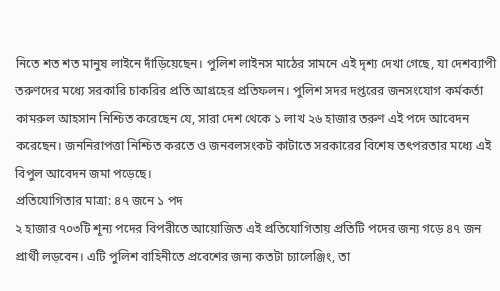নিতে শত শত মানুষ লাইনে দাঁড়িয়েছেন। পুলিশ লাইনস মাঠের সামনে এই দৃশ্য দেখা গেছে, যা দেশব্যাপী তরুণদের মধ্যে সরকারি চাকরির প্রতি আগ্রহের প্রতিফলন। পুলিশ সদর দপ্তরের জনসংযোগ কর্মকর্তা কামরুল আহসান নিশ্চিত করেছেন যে, সারা দেশ থেকে ১ লাখ ২৬ হাজার তরুণ এই পদে আবেদন করেছেন। জননিরাপত্তা নিশ্চিত করতে ও জনবলসংকট কাটাতে সরকারের বিশেষ তৎপরতার মধ্যে এই বিপুল আবেদন জমা পড়েছে।
প্রতিযোগিতার মাত্রা: ৪৭ জনে ১ পদ
২ হাজার ৭০৩টি শূন্য পদের বিপরীতে আয়োজিত এই প্রতিযোগিতায় প্রতিটি পদের জন্য গড়ে ৪৭ জন প্রার্থী লড়বেন। এটি পুলিশ বাহিনীতে প্রবেশের জন্য কতটা চ্যালেঞ্জিং, তা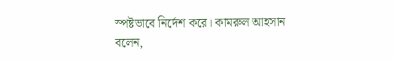স্পষ্টভাবে নির্দেশ করে। কামরুল আহসান বলেন,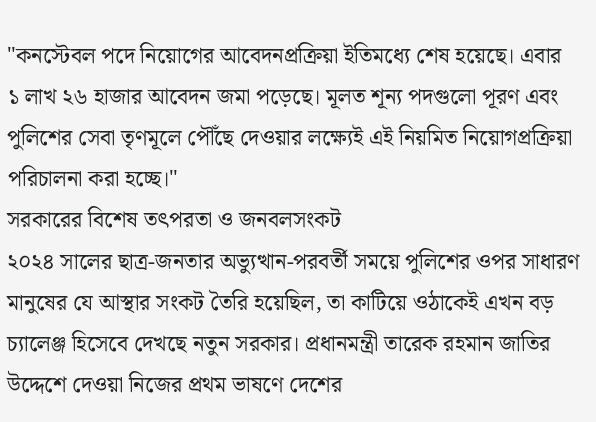"কনস্টেবল পদে নিয়োগের আবেদনপ্রক্রিয়া ইতিমধ্যে শেষ হয়েছে। এবার ১ লাখ ২৬ হাজার আবেদন জমা পড়েছে। মূলত শূন্য পদগুলো পূরণ এবং পুলিশের সেবা তৃণমূলে পৌঁছে দেওয়ার লক্ষ্যেই এই নিয়মিত নিয়োগপ্রক্রিয়া পরিচালনা করা হচ্ছে।"
সরকারের বিশেষ তৎপরতা ও জনবলসংকট
২০২৪ সালের ছাত্র-জনতার অভ্যুত্থান-পরবর্তী সময়ে পুলিশের ওপর সাধারণ মানুষের যে আস্থার সংকট তৈরি হয়েছিল, তা কাটিয়ে ওঠাকেই এখন বড় চ্যালেঞ্জ হিসেবে দেখছে নতুন সরকার। প্রধানমন্ত্রী তারেক রহমান জাতির উদ্দেশে দেওয়া নিজের প্রথম ভাষণে দেশের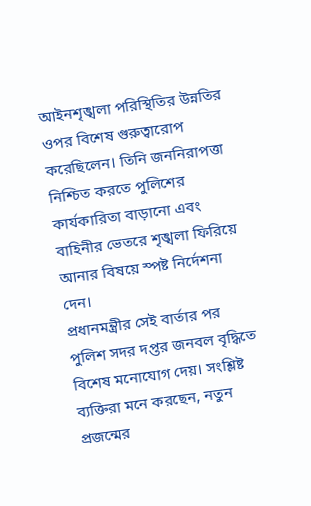আইনশৃঙ্খলা পরিস্থিতির উন্নতির ওপর বিশেষ গুরুত্বারোপ করেছিলেন। তিনি জননিরাপত্তা নিশ্চিত করতে পুলিশের কার্যকারিতা বাড়ানো এবং বাহিনীর ভেতরে শৃঙ্খলা ফিরিয়ে আনার বিষয়ে স্পষ্ট নির্দেশনা দেন।
প্রধানমন্ত্রীর সেই বার্তার পর পুলিশ সদর দপ্তর জনবল বৃদ্ধিতে বিশেষ মনোযোগ দেয়। সংশ্লিষ্ট ব্যক্তিরা মনে করছেন, নতুন প্রজন্মের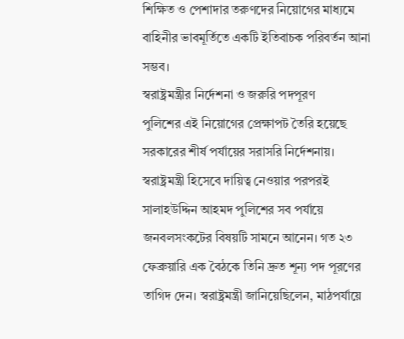শিক্ষিত ও পেশাদার তরুণদের নিয়োগের মাধ্যমে বাহিনীর ভাবমূর্তিতে একটি ইতিবাচক পরিবর্তন আনা সম্ভব।
স্বরাষ্ট্রমন্ত্রীর নির্দেশনা ও জরুরি পদপূরণ
পুলিশের এই নিয়োগের প্রেক্ষাপট তৈরি হয়েছে সরকারের শীর্ষ পর্যায়ের সরাসরি নির্দেশনায়। স্বরাষ্ট্রমন্ত্রী হিসেবে দায়িত্ব নেওয়ার পরপরই সালাহউদ্দিন আহমদ পুলিশের সব পর্যায়ে জনবলসংকটের বিষয়টি সামনে আনেন। গত ২৩ ফেব্রুয়ারি এক বৈঠকে তিনি দ্রুত শূন্য পদ পূরণের তাগিদ দেন। স্বরাষ্ট্রমন্ত্রী জানিয়েছিলেন, মাঠপর্যায়ে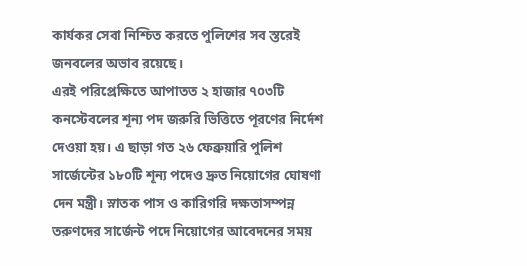কার্যকর সেবা নিশ্চিত করতে পুলিশের সব স্তরেই জনবলের অভাব রয়েছে।
এরই পরিপ্রেক্ষিতে আপাতত ২ হাজার ৭০৩টি কনস্টেবলের শূন্য পদ জরুরি ভিত্তিতে পূরণের নির্দেশ দেওয়া হয়। এ ছাড়া গত ২৬ ফেব্রুয়ারি পুলিশ সার্জেন্টের ১৮০টি শূন্য পদেও দ্রুত নিয়োগের ঘোষণা দেন মন্ত্রী। স্নাতক পাস ও কারিগরি দক্ষতাসম্পন্ন তরুণদের সার্জেন্ট পদে নিয়োগের আবেদনের সময়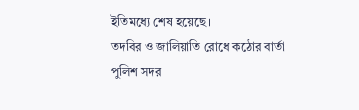ইতিমধ্যে শেষ হয়েছে।
তদবির ও জালিয়াতি রোধে কঠোর বার্তা
পুলিশ সদর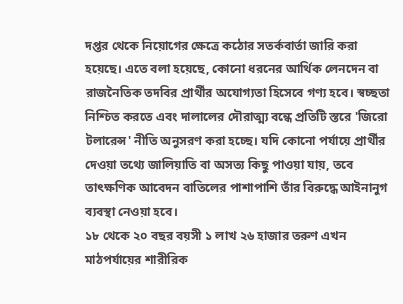দপ্তর থেকে নিয়োগের ক্ষেত্রে কঠোর সতর্কবার্তা জারি করা হয়েছে। এতে বলা হয়েছে, কোনো ধরনের আর্থিক লেনদেন বা রাজনৈতিক তদবির প্রার্থীর অযোগ্যতা হিসেবে গণ্য হবে। স্বচ্ছতা নিশ্চিত করতে এবং দালালের দৌরাত্ম্য বন্ধে প্রতিটি স্তরে 'জিরো টলারেন্স' নীতি অনুসরণ করা হচ্ছে। যদি কোনো পর্যায়ে প্রার্থীর দেওয়া তথ্যে জালিয়াতি বা অসত্য কিছু পাওয়া যায়, তবে তাৎক্ষণিক আবেদন বাতিলের পাশাপাশি তাঁর বিরুদ্ধে আইনানুগ ব্যবস্থা নেওয়া হবে।
১৮ থেকে ২০ বছর বয়সী ১ লাখ ২৬ হাজার তরুণ এখন মাঠপর্যায়ের শারীরিক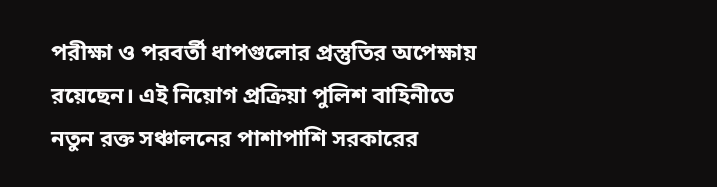পরীক্ষা ও পরবর্তী ধাপগুলোর প্রস্তুতির অপেক্ষায় রয়েছেন। এই নিয়োগ প্রক্রিয়া পুলিশ বাহিনীতে নতুন রক্ত সঞ্চালনের পাশাপাশি সরকারের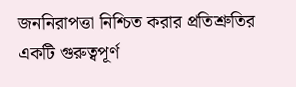জননিরাপত্তা নিশ্চিত করার প্রতিশ্রুতির একটি গুরুত্বপূর্ণ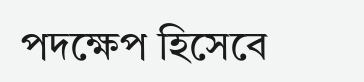পদক্ষেপ হিসেবে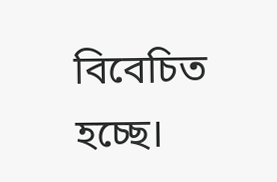বিবেচিত হচ্ছে।